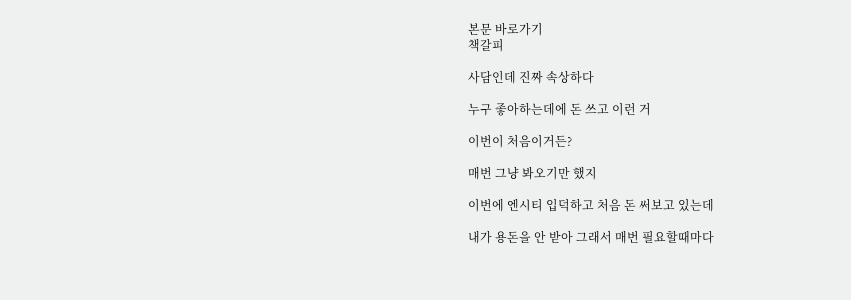본문 바로가기
책갈피

사담인데 진짜 속상하다

누구 좋아하는데에 돈 쓰고 이런 거

이번이 처음이거든?

매번 그냥 봐오기만 했지

이번에 엔시티 입덕하고 처음 돈 써보고 있는데

내가 용돈을 안 받아 그래서 매번 필요할때마다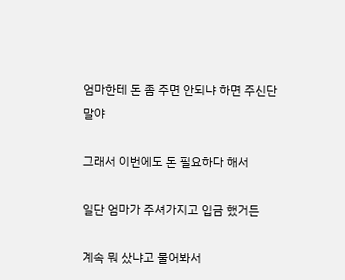엄마한테 돈 좀 주면 안되냐 하면 주신단말야

그래서 이번에도 돈 필요하다 해서

일단 엄마가 주셔가지고 입금 했거든

계속 뭐 샀냐고 물어봐서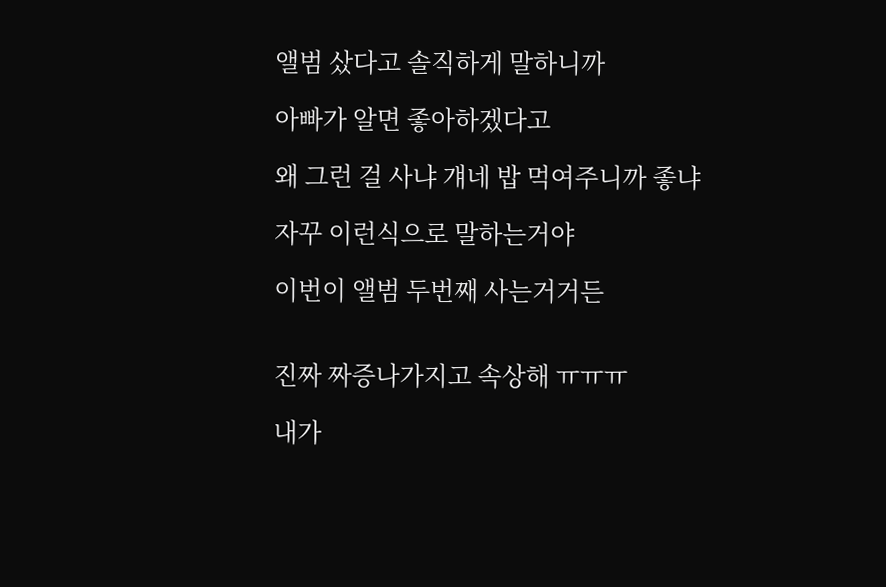앨범 샀다고 솔직하게 말하니까

아빠가 알면 좋아하겠다고

왜 그런 걸 사냐 걔네 밥 먹여주니까 좋냐

자꾸 이런식으로 말하는거야

이번이 앨범 두번째 사는거거든


진짜 짜증나가지고 속상해 ㅠㅠㅠ

내가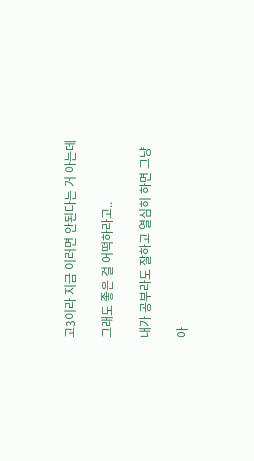고3이라 지금 이러면 안된다는 거 아는데

그래도 좋은 걸 어떡하라고..

내가 공부라도 잘하고 열심히 하면 그냥

아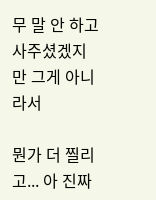무 말 안 하고 사주셨겠지만 그게 아니라서

뭔가 더 찔리고... 아 진짜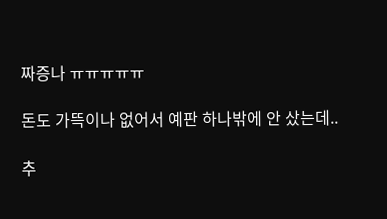짜증나 ㅠㅠㅠㅠㅠ

돈도 가뜩이나 없어서 예판 하나밖에 안 샀는데..

추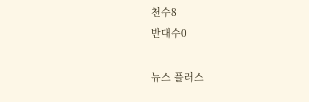천수8
반대수0

뉴스 플러스